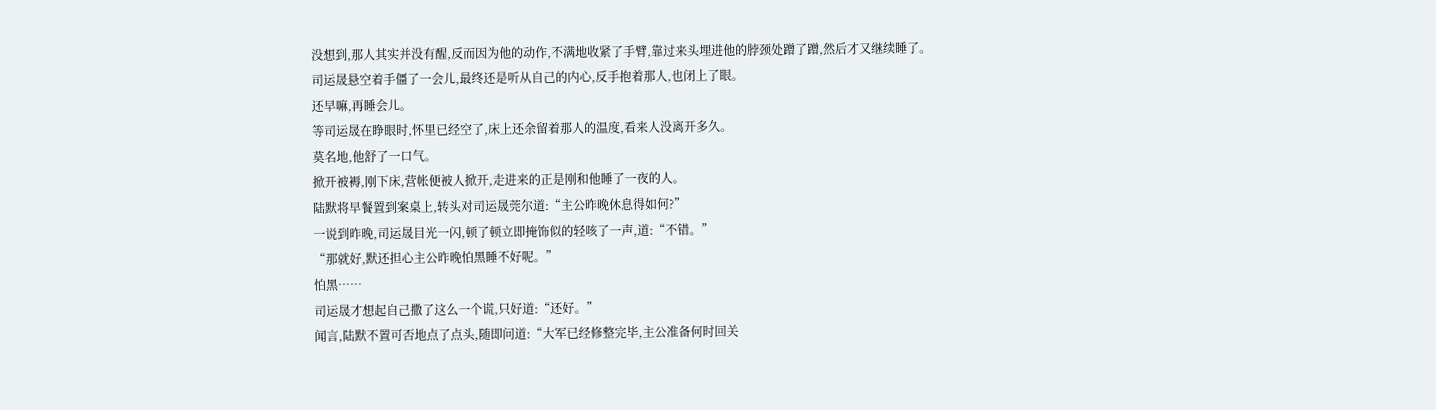没想到,那人其实并没有醒,反而因为他的动作,不满地收紧了手臂,靠过来头埋进他的脖颈处蹭了蹭,然后才又继续睡了。
司运晟悬空着手僵了一会儿,最终还是听从自己的内心,反手抱着那人,也闭上了眼。
还早嘛,再睡会儿。
等司运晟在睁眼时,怀里已经空了,床上还余留着那人的温度,看来人没离开多久。
莫名地,他舒了一口气。
掀开被褥,刚下床,营帐便被人掀开,走进来的正是刚和他睡了一夜的人。
陆默将早餐置到案桌上,转头对司运晟莞尔道:“主公昨晚休息得如何?”
一说到昨晚,司运晟目光一闪,顿了顿立即掩饰似的轻咳了一声,道:“不错。”
“那就好,默还担心主公昨晚怕黑睡不好呢。”
怕黑……
司运晟才想起自己撒了这么一个谎,只好道:“还好。”
闻言,陆默不置可否地点了点头,随即问道:“大军已经修整完毕,主公准备何时回关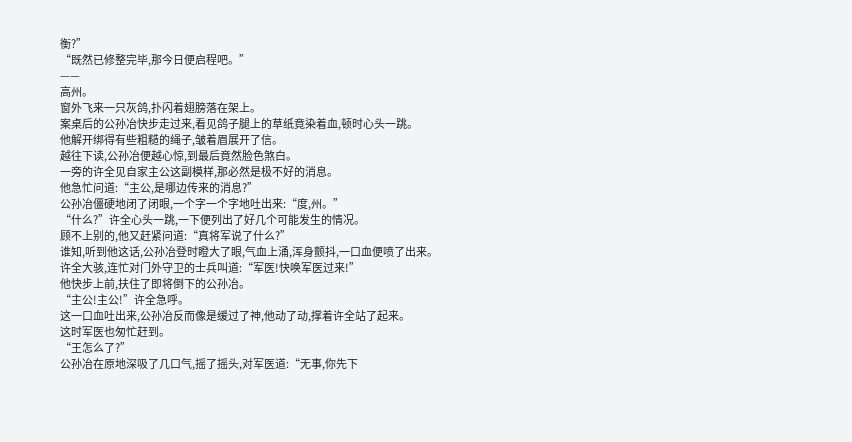衡?”
“既然已修整完毕,那今日便启程吧。”
——
高州。
窗外飞来一只灰鸽,扑闪着翅膀落在架上。
案桌后的公孙冶快步走过来,看见鸽子腿上的草纸竟染着血,顿时心头一跳。
他解开绑得有些粗糙的绳子,皱着眉展开了信。
越往下读,公孙冶便越心惊,到最后竟然脸色煞白。
一旁的许全见自家主公这副模样,那必然是极不好的消息。
他急忙问道:“主公,是哪边传来的消息?”
公孙冶僵硬地闭了闭眼,一个字一个字地吐出来:“度,州。”
“什么?”许全心头一跳,一下便列出了好几个可能发生的情况。
顾不上别的,他又赶紧问道:“真将军说了什么?”
谁知,听到他这话,公孙冶登时瞪大了眼,气血上涌,浑身颤抖,一口血便喷了出来。
许全大骇,连忙对门外守卫的士兵叫道:“军医!快唤军医过来!”
他快步上前,扶住了即将倒下的公孙冶。
“主公!主公!”许全急呼。
这一口血吐出来,公孙冶反而像是缓过了神,他动了动,撑着许全站了起来。
这时军医也匆忙赶到。
“王怎么了?”
公孙冶在原地深吸了几口气,摇了摇头,对军医道:“无事,你先下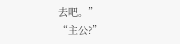去吧。”
“主公?”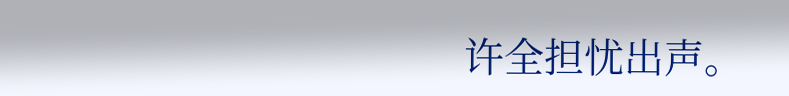许全担忧出声。